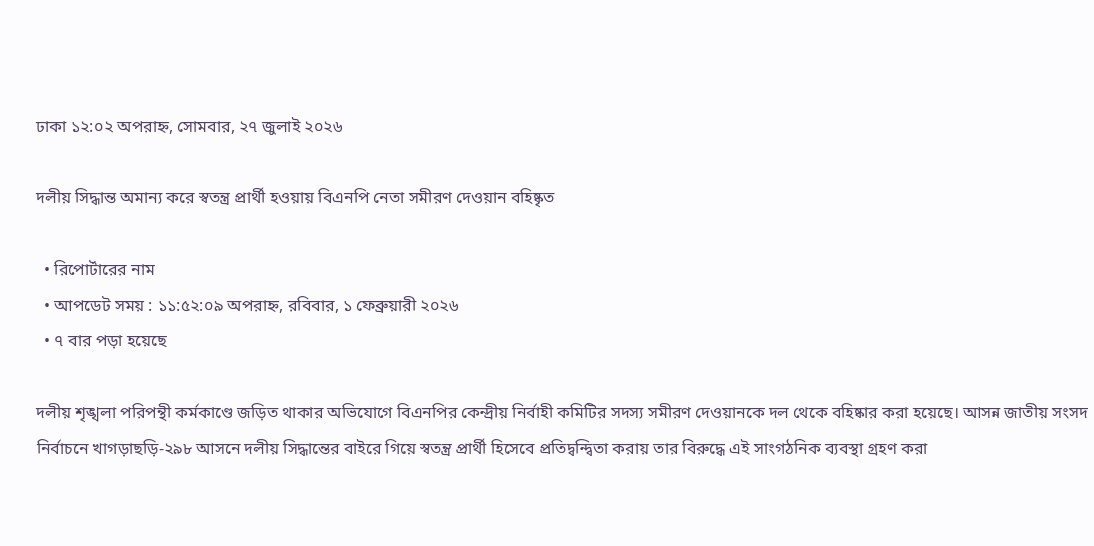ঢাকা ১২:০২ অপরাহ্ন, সোমবার, ২৭ জুলাই ২০২৬

দলীয় সিদ্ধান্ত অমান্য করে স্বতন্ত্র প্রার্থী হওয়ায় বিএনপি নেতা সমীরণ দেওয়ান বহিষ্কৃত

  • রিপোর্টারের নাম
  • আপডেট সময় : ১১:৫২:০৯ অপরাহ্ন, রবিবার, ১ ফেব্রুয়ারী ২০২৬
  • ৭ বার পড়া হয়েছে

দলীয় শৃঙ্খলা পরিপন্থী কর্মকাণ্ডে জড়িত থাকার অভিযোগে বিএনপির কেন্দ্রীয় নির্বাহী কমিটির সদস্য সমীরণ দেওয়ানকে দল থেকে বহিষ্কার করা হয়েছে। আসন্ন জাতীয় সংসদ নির্বাচনে খাগড়াছড়ি-২৯৮ আসনে দলীয় সিদ্ধান্তের বাইরে গিয়ে স্বতন্ত্র প্রার্থী হিসেবে প্রতিদ্বন্দ্বিতা করায় তার বিরুদ্ধে এই সাংগঠনিক ব্যবস্থা গ্রহণ করা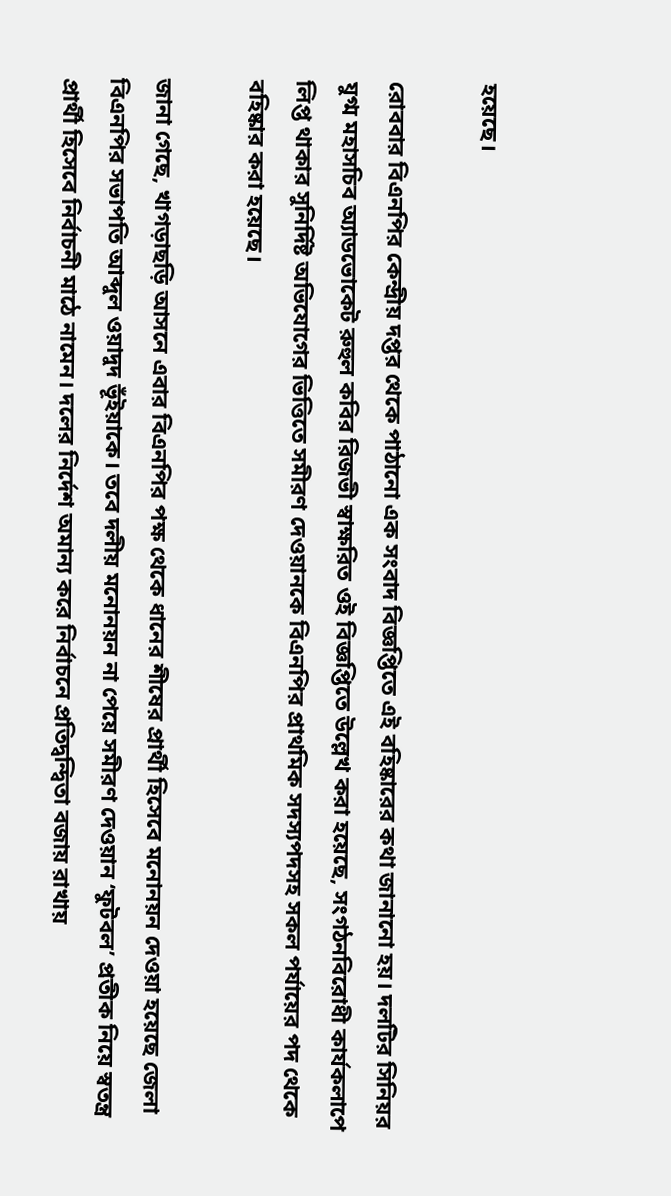হয়েছে।

রোববার বিএনপির কেন্দ্রীয় দপ্তর থেকে পাঠানো এক সংবাদ বিজ্ঞপ্তিতে এই বহিষ্কারের কথা জানানো হয়। দলটির সিনিয়র যুগ্ম মহাসচিব অ্যাডভোকেট রুহুল কবির রিজভী স্বাক্ষরিত ওই বিজ্ঞপ্তিতে উল্লেখ করা হয়েছে, সংগঠনবিরোধী কার্যকলাপে লিপ্ত থাকার সুনির্দিষ্ট অভিযোগের ভিত্তিতে সমীরণ দেওয়ানকে বিএনপির প্রাথমিক সদস্যপদসহ সকল পর্যায়ের পদ থেকে বহিষ্কার করা হয়েছে।

জানা গেছে, খাগড়াছড়ি আসনে এবার বিএনপির পক্ষ থেকে ধানের শীষের প্রার্থী হিসেবে মনোনয়ন দেওয়া হয়েছে জেলা বিএনপির সভাপতি আব্দুল ওয়াদুদ ভূঁইয়াকে। তবে দলীয় মনোনয়ন না পেয়ে সমীরণ দেওয়ান ‘ফুটবল’ প্রতীক নিয়ে স্বতন্ত্র প্রার্থী হিসেবে নির্বাচনী মাঠে নামেন। দলের নির্দেশ অমান্য করে নির্বাচনে প্রতিদ্বন্দ্বিতা বজায় রাখায়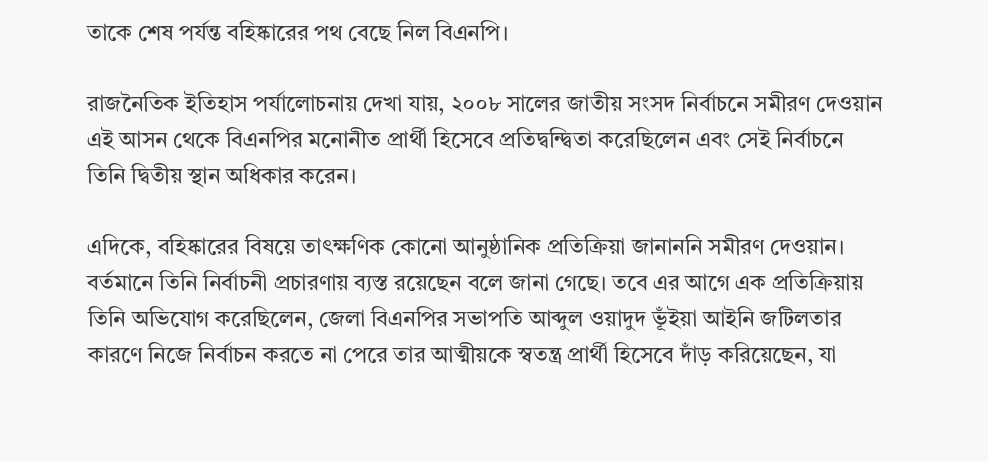তাকে শেষ পর্যন্ত বহিষ্কারের পথ বেছে নিল বিএনপি।

রাজনৈতিক ইতিহাস পর্যালোচনায় দেখা যায়, ২০০৮ সালের জাতীয় সংসদ নির্বাচনে সমীরণ দেওয়ান এই আসন থেকে বিএনপির মনোনীত প্রার্থী হিসেবে প্রতিদ্বন্দ্বিতা করেছিলেন এবং সেই নির্বাচনে তিনি দ্বিতীয় স্থান অধিকার করেন।

এদিকে, বহিষ্কারের বিষয়ে তাৎক্ষণিক কোনো আনুষ্ঠানিক প্রতিক্রিয়া জানাননি সমীরণ দেওয়ান। বর্তমানে তিনি নির্বাচনী প্রচারণায় ব্যস্ত রয়েছেন বলে জানা গেছে। তবে এর আগে এক প্রতিক্রিয়ায় তিনি অভিযোগ করেছিলেন, জেলা বিএনপির সভাপতি আব্দুল ওয়াদুদ ভূঁইয়া আইনি জটিলতার কারণে নিজে নির্বাচন করতে না পেরে তার আত্মীয়কে স্বতন্ত্র প্রার্থী হিসেবে দাঁড় করিয়েছেন, যা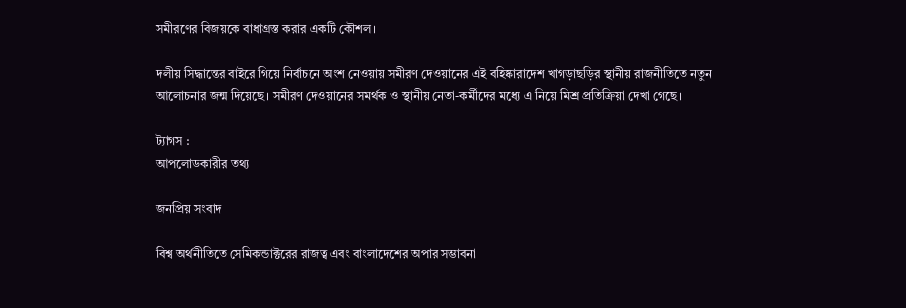সমীরণের বিজয়কে বাধাগ্রস্ত করার একটি কৌশল।

দলীয় সিদ্ধান্তের বাইরে গিয়ে নির্বাচনে অংশ নেওয়ায় সমীরণ দেওয়ানের এই বহিষ্কারাদেশ খাগড়াছড়ির স্থানীয় রাজনীতিতে নতুন আলোচনার জন্ম দিয়েছে। সমীরণ দেওয়ানের সমর্থক ও স্থানীয় নেতা-কর্মীদের মধ্যে এ নিয়ে মিশ্র প্রতিক্রিয়া দেখা গেছে।

ট্যাগস :
আপলোডকারীর তথ্য

জনপ্রিয় সংবাদ

বিশ্ব অর্থনীতিতে সেমিকন্ডাক্টরের রাজত্ব এবং বাংলাদেশের অপার সম্ভাবনা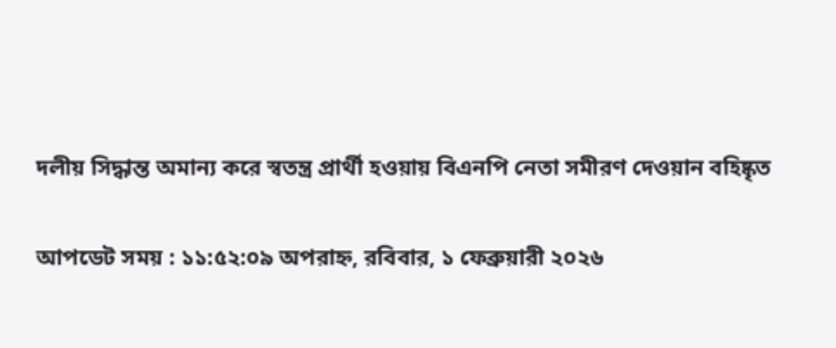দলীয় সিদ্ধান্ত অমান্য করে স্বতন্ত্র প্রার্থী হওয়ায় বিএনপি নেতা সমীরণ দেওয়ান বহিষ্কৃত

আপডেট সময় : ১১:৫২:০৯ অপরাহ্ন, রবিবার, ১ ফেব্রুয়ারী ২০২৬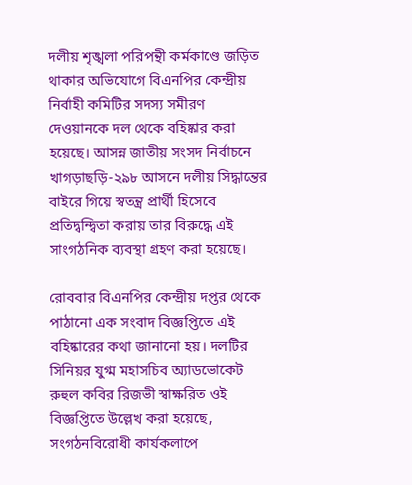দলীয় শৃঙ্খলা পরিপন্থী কর্মকাণ্ডে জড়িত থাকার অভিযোগে বিএনপির কেন্দ্রীয় নির্বাহী কমিটির সদস্য সমীরণ দেওয়ানকে দল থেকে বহিষ্কার করা হয়েছে। আসন্ন জাতীয় সংসদ নির্বাচনে খাগড়াছড়ি-২৯৮ আসনে দলীয় সিদ্ধান্তের বাইরে গিয়ে স্বতন্ত্র প্রার্থী হিসেবে প্রতিদ্বন্দ্বিতা করায় তার বিরুদ্ধে এই সাংগঠনিক ব্যবস্থা গ্রহণ করা হয়েছে।

রোববার বিএনপির কেন্দ্রীয় দপ্তর থেকে পাঠানো এক সংবাদ বিজ্ঞপ্তিতে এই বহিষ্কারের কথা জানানো হয়। দলটির সিনিয়র যুগ্ম মহাসচিব অ্যাডভোকেট রুহুল কবির রিজভী স্বাক্ষরিত ওই বিজ্ঞপ্তিতে উল্লেখ করা হয়েছে, সংগঠনবিরোধী কার্যকলাপে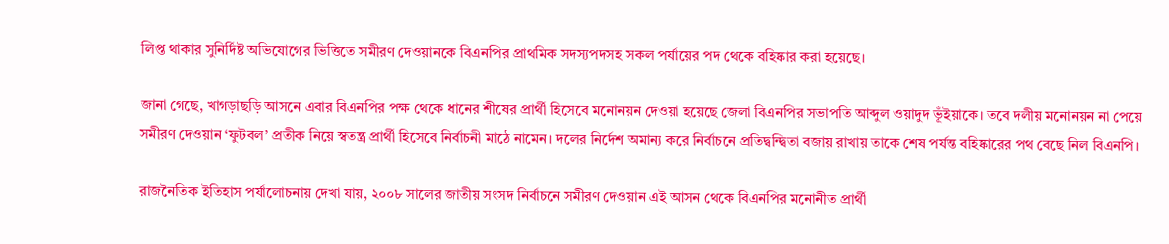লিপ্ত থাকার সুনির্দিষ্ট অভিযোগের ভিত্তিতে সমীরণ দেওয়ানকে বিএনপির প্রাথমিক সদস্যপদসহ সকল পর্যায়ের পদ থেকে বহিষ্কার করা হয়েছে।

জানা গেছে, খাগড়াছড়ি আসনে এবার বিএনপির পক্ষ থেকে ধানের শীষের প্রার্থী হিসেবে মনোনয়ন দেওয়া হয়েছে জেলা বিএনপির সভাপতি আব্দুল ওয়াদুদ ভূঁইয়াকে। তবে দলীয় মনোনয়ন না পেয়ে সমীরণ দেওয়ান ‘ফুটবল’ প্রতীক নিয়ে স্বতন্ত্র প্রার্থী হিসেবে নির্বাচনী মাঠে নামেন। দলের নির্দেশ অমান্য করে নির্বাচনে প্রতিদ্বন্দ্বিতা বজায় রাখায় তাকে শেষ পর্যন্ত বহিষ্কারের পথ বেছে নিল বিএনপি।

রাজনৈতিক ইতিহাস পর্যালোচনায় দেখা যায়, ২০০৮ সালের জাতীয় সংসদ নির্বাচনে সমীরণ দেওয়ান এই আসন থেকে বিএনপির মনোনীত প্রার্থী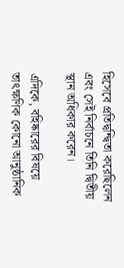হিসেবে প্রতিদ্বন্দ্বিতা করেছিলেন এবং সেই নির্বাচনে তিনি দ্বিতীয় স্থান অধিকার করেন।

এদিকে, বহিষ্কারের বিষয়ে তাৎক্ষণিক কোনো আনুষ্ঠানিক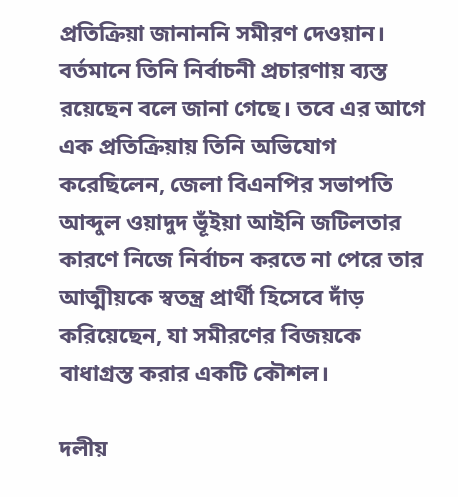প্রতিক্রিয়া জানাননি সমীরণ দেওয়ান। বর্তমানে তিনি নির্বাচনী প্রচারণায় ব্যস্ত রয়েছেন বলে জানা গেছে। তবে এর আগে এক প্রতিক্রিয়ায় তিনি অভিযোগ করেছিলেন, জেলা বিএনপির সভাপতি আব্দুল ওয়াদুদ ভূঁইয়া আইনি জটিলতার কারণে নিজে নির্বাচন করতে না পেরে তার আত্মীয়কে স্বতন্ত্র প্রার্থী হিসেবে দাঁড় করিয়েছেন, যা সমীরণের বিজয়কে বাধাগ্রস্ত করার একটি কৌশল।

দলীয়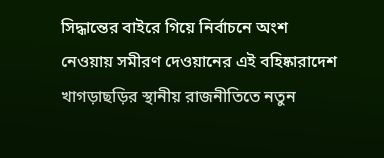সিদ্ধান্তের বাইরে গিয়ে নির্বাচনে অংশ নেওয়ায় সমীরণ দেওয়ানের এই বহিষ্কারাদেশ খাগড়াছড়ির স্থানীয় রাজনীতিতে নতুন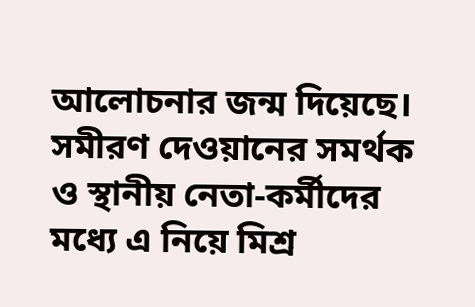আলোচনার জন্ম দিয়েছে। সমীরণ দেওয়ানের সমর্থক ও স্থানীয় নেতা-কর্মীদের মধ্যে এ নিয়ে মিশ্র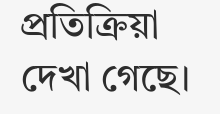প্রতিক্রিয়া দেখা গেছে।